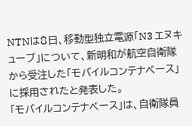NTNは8日、移動型独立電源「N3 エヌキューブ」について、新明和が航空自衛隊から受注した「モバイルコンテナベース」に採用されたと発表した。
「モバイルコンテナベース」は、自衛隊員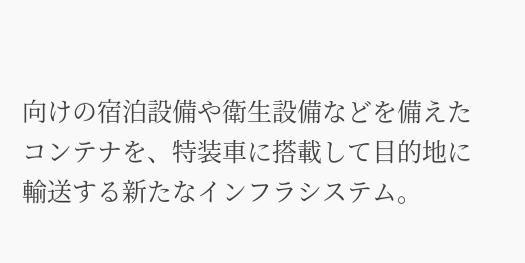向けの宿泊設備や衛生設備などを備えたコンテナを、特装車に搭載して目的地に輸送する新たなインフラシステム。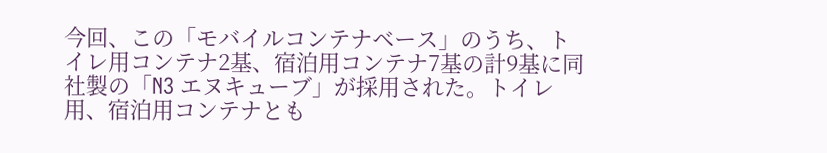今回、この「モバイルコンテナベース」のうち、トイレ用コンテナ2基、宿泊用コンテナ7基の計9基に同社製の「N3 エヌキューブ」が採用された。トイレ用、宿泊用コンテナとも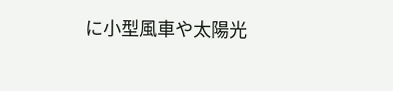に小型風車や太陽光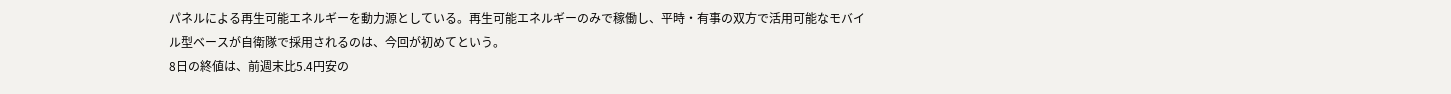パネルによる再生可能エネルギーを動力源としている。再生可能エネルギーのみで稼働し、平時・有事の双方で活用可能なモバイル型ベースが自衛隊で採用されるのは、今回が初めてという。
8日の終値は、前週末比5.4円安の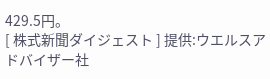429.5円。
[ 株式新聞ダイジェスト ] 提供:ウエルスアドバイザー社